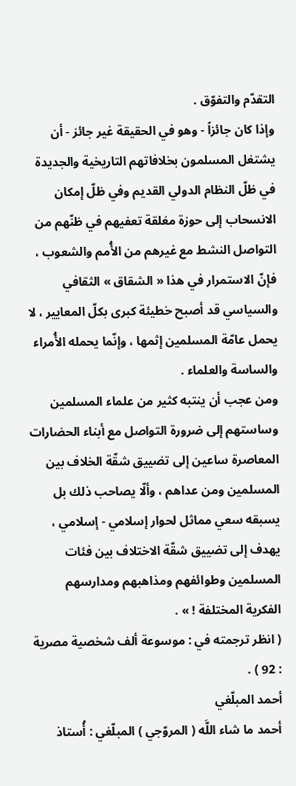التقدّم والتفوّق .
وإذا كان جائزاً - وهو في الحقيقة غير جائز - أن يشتغل المسلمون بخلافاتهم التاريخية والجديدة في ظلّ النظام الدولي القديم وفي ظلّ إمكان الانسحاب إلى حوزة مغلقة تعفيهم في ظنّهم من التواصل النشط مع غيرهم من الأُمم والشعوب ، فإنّ الاستمرار في هذا « الشقاق » الثقافي والسياسي قد أصبح خطيئة كبرى بكلّ المعايير ، لا يحمل عامّة المسلمين إثمها ، وإنّما يحمله الأُمراء والساسة والعلماء .
ومن عجب أن ينتبه كثير من علماء المسلمين وساستهم إلى ضرورة التواصل مع أبناء الحضارات المعاصرة ساعين إلى تضييق شقّة الخلاف بين المسلمين ومن عداهم ، وألّا يصاحب ذلك بل يسبقه سعي مماثل لحوار إسلامي - إسلامي ، يهدف إلى تضييق شقّة الاختلاف بين فئات المسلمين وطوائفهم ومذاهبهم ومدارسهم الفكرية المختلفة ! » .
( انظر ترجمته في : موسوعة ألف شخصية مصرية : 92 ) .
أحمد المبلّغي
أحمد ما شاء اللَّه ( المروّجي ) المبلّغي : أُستاذ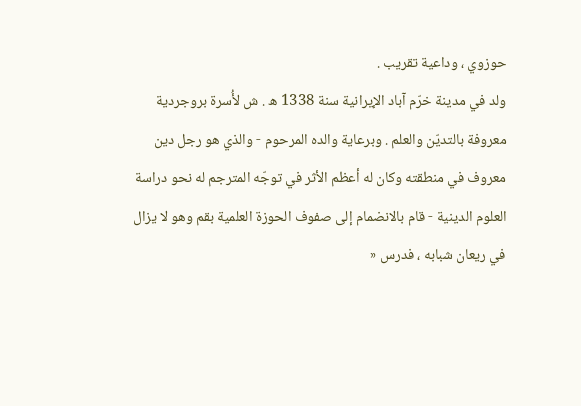حوزوي ، وداعية تقريب .
ولد في مدينة خرّم آباد الإيرانية سنة 1338 ه . ش لأُسرة بروجردية معروفة بالتديّن والعلم . وبرعاية والده المرحوم - والذي هو رجل دين معروف في منطقته وكان له أعظم الأثر في توجّه المترجم له نحو دراسة العلوم الدينية - قام بالانضمام إلى صفوف الحوزة العلمية بقم وهو لا يزال في ريعان شبابه ، فدرس «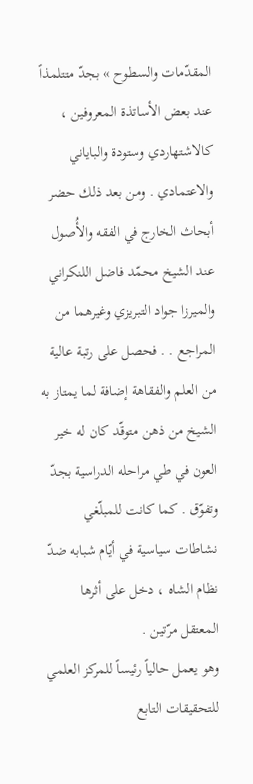المقدّمات والسطوح » بجدّ متتلمذاً عند بعض الأساتذة المعروفين ، كالاشتهاردي وستودة والباياني والاعتمادي . ومن بعد ذلك حضر أبحاث الخارج في الفقه والأُصول عند الشيخ محمّد فاضل اللنكراني والميرزا جواد التبريزي وغيرهما من المراجع . . فحصل على رتبة عالية من العلم والفقاهة إضافة لما يمتاز به الشيخ من ذهن متوقّد كان له خير العون في طي مراحله الدراسية بجدّ وتفوّق . كما كانت للمبلّغي نشاطات سياسية في أيّام شبابه ضدّ نظام الشاه ، دخل على أثرها المعتقل مرّتين .
وهو يعمل حالياً رئيساً للمركز العلمي للتحقيقات التابع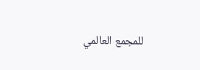للمجمع العالمي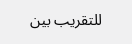للتقريب بين